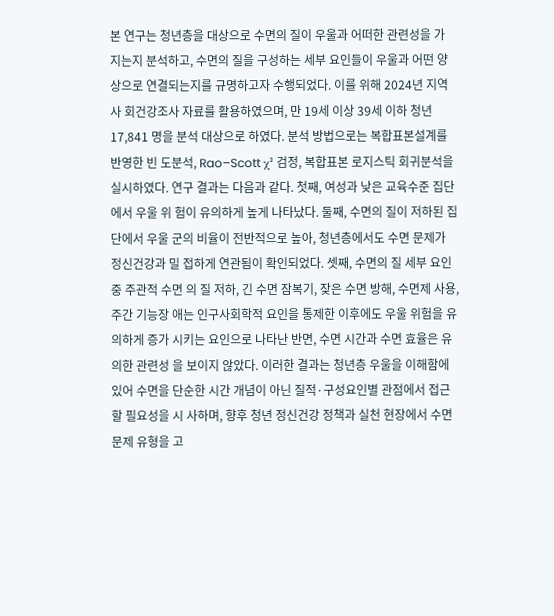본 연구는 청년층을 대상으로 수면의 질이 우울과 어떠한 관련성을 가 지는지 분석하고, 수면의 질을 구성하는 세부 요인들이 우울과 어떤 양 상으로 연결되는지를 규명하고자 수행되었다. 이를 위해 2024년 지역사 회건강조사 자료를 활용하였으며, 만 19세 이상 39세 이하 청년 17,841 명을 분석 대상으로 하였다. 분석 방법으로는 복합표본설계를 반영한 빈 도분석, Rao–Scott χ² 검정, 복합표본 로지스틱 회귀분석을 실시하였다. 연구 결과는 다음과 같다. 첫째, 여성과 낮은 교육수준 집단에서 우울 위 험이 유의하게 높게 나타났다. 둘째, 수면의 질이 저하된 집단에서 우울 군의 비율이 전반적으로 높아, 청년층에서도 수면 문제가 정신건강과 밀 접하게 연관됨이 확인되었다. 셋째, 수면의 질 세부 요인 중 주관적 수면 의 질 저하, 긴 수면 잠복기, 잦은 수면 방해, 수면제 사용, 주간 기능장 애는 인구사회학적 요인을 통제한 이후에도 우울 위험을 유의하게 증가 시키는 요인으로 나타난 반면, 수면 시간과 수면 효율은 유의한 관련성 을 보이지 않았다. 이러한 결과는 청년층 우울을 이해함에 있어 수면을 단순한 시간 개념이 아닌 질적·구성요인별 관점에서 접근할 필요성을 시 사하며, 향후 청년 정신건강 정책과 실천 현장에서 수면 문제 유형을 고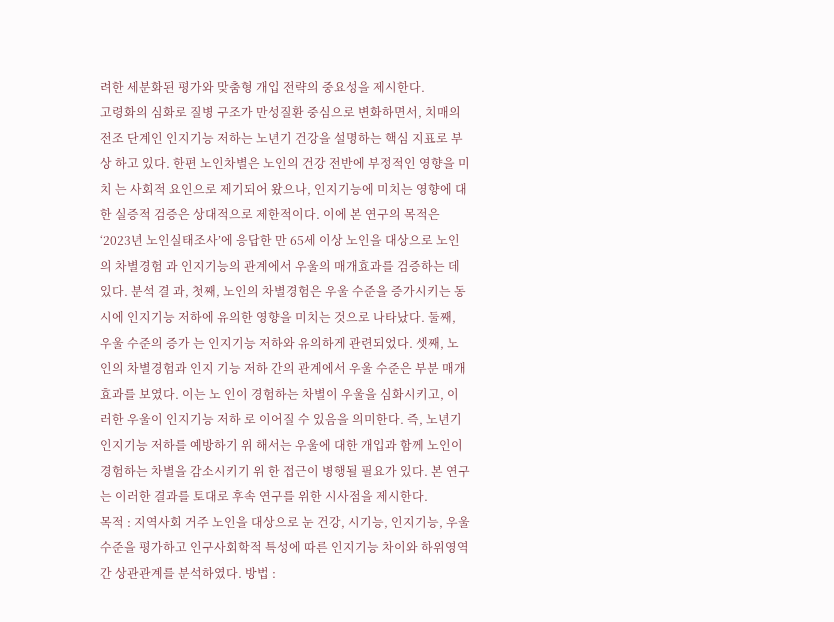려한 세분화된 평가와 맞춤형 개입 전략의 중요성을 제시한다.
고령화의 심화로 질병 구조가 만성질환 중심으로 변화하면서, 치매의 전조 단계인 인지기능 저하는 노년기 건강을 설명하는 핵심 지표로 부상 하고 있다. 한편 노인차별은 노인의 건강 전반에 부정적인 영향을 미치 는 사회적 요인으로 제기되어 왔으나, 인지기능에 미치는 영향에 대한 실증적 검증은 상대적으로 제한적이다. 이에 본 연구의 목적은 ‘2023년 노인실태조사’에 응답한 만 65세 이상 노인을 대상으로 노인의 차별경험 과 인지기능의 관계에서 우울의 매개효과를 검증하는 데 있다. 분석 결 과, 첫째, 노인의 차별경험은 우울 수준을 증가시키는 동시에 인지기능 저하에 유의한 영향을 미치는 것으로 나타났다. 둘째, 우울 수준의 증가 는 인지기능 저하와 유의하게 관련되었다. 셋째, 노인의 차별경험과 인지 기능 저하 간의 관계에서 우울 수준은 부분 매개효과를 보였다. 이는 노 인이 경험하는 차별이 우울을 심화시키고, 이러한 우울이 인지기능 저하 로 이어질 수 있음을 의미한다. 즉, 노년기 인지기능 저하를 예방하기 위 해서는 우울에 대한 개입과 함께 노인이 경험하는 차별을 감소시키기 위 한 접근이 병행될 필요가 있다. 본 연구는 이러한 결과를 토대로 후속 연구를 위한 시사점을 제시한다.
목적 : 지역사회 거주 노인을 대상으로 눈 건강, 시기능, 인지기능, 우울수준을 평가하고 인구사회학적 특성에 따른 인지기능 차이와 하위영역 간 상관관계를 분석하였다. 방법 :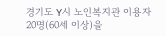경기도 Y시 노인복지관 이용자 20명(60세 이상)을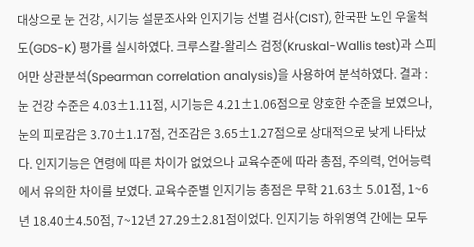대상으로 눈 건강, 시기능 설문조사와 인지기능 선별 검사(CIST), 한국판 노인 우울척도(GDS-K) 평가를 실시하였다. 크루스칼-왈리스 검정(Kruskal-Wallis test)과 스피어만 상관분석(Spearman correlation analysis)을 사용하여 분석하였다. 결과 : 눈 건강 수준은 4.03±1.11점, 시기능은 4.21±1.06점으로 양호한 수준을 보였으나, 눈의 피로감은 3.70±1.17점, 건조감은 3.65±1.27점으로 상대적으로 낮게 나타났다. 인지기능은 연령에 따른 차이가 없었으나 교육수준에 따라 총점, 주의력, 언어능력에서 유의한 차이를 보였다. 교육수준별 인지기능 총점은 무학 21.63± 5.01점, 1~6년 18.40±4.50점, 7~12년 27.29±2.81점이었다. 인지기능 하위영역 간에는 모두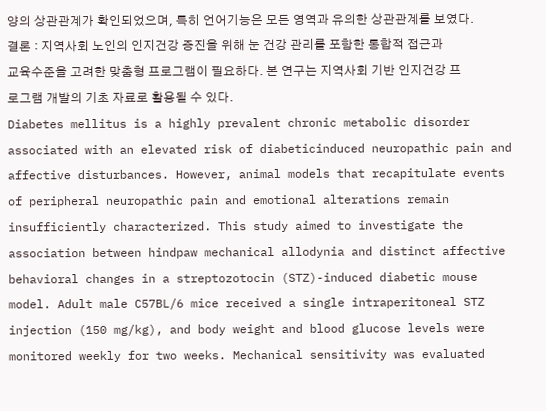양의 상관관계가 확인되었으며, 특히 언어기능은 모든 영역과 유의한 상관관계를 보였다. 결론 : 지역사회 노인의 인지건강 증진을 위해 눈 건강 관리를 포함한 통합적 접근과 교육수준을 고려한 맞춤형 프로그램이 필요하다. 본 연구는 지역사회 기반 인지건강 프로그램 개발의 기초 자료로 활용될 수 있다.
Diabetes mellitus is a highly prevalent chronic metabolic disorder associated with an elevated risk of diabeticinduced neuropathic pain and affective disturbances. However, animal models that recapitulate events of peripheral neuropathic pain and emotional alterations remain insufficiently characterized. This study aimed to investigate the association between hindpaw mechanical allodynia and distinct affective behavioral changes in a streptozotocin (STZ)-induced diabetic mouse model. Adult male C57BL/6 mice received a single intraperitoneal STZ injection (150 mg/kg), and body weight and blood glucose levels were monitored weekly for two weeks. Mechanical sensitivity was evaluated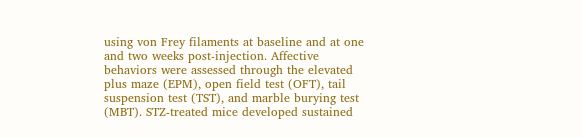using von Frey filaments at baseline and at one and two weeks post-injection. Affective behaviors were assessed through the elevated plus maze (EPM), open field test (OFT), tail suspension test (TST), and marble burying test (MBT). STZ-treated mice developed sustained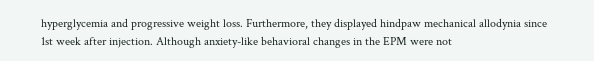hyperglycemia and progressive weight loss. Furthermore, they displayed hindpaw mechanical allodynia since 1st week after injection. Although anxiety-like behavioral changes in the EPM were not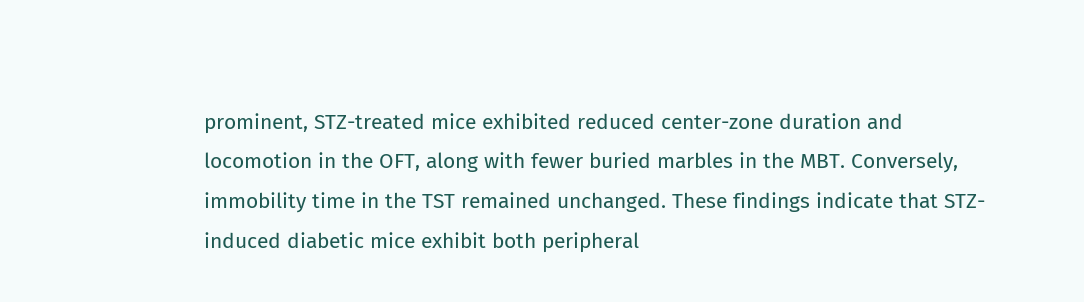prominent, STZ-treated mice exhibited reduced center-zone duration and locomotion in the OFT, along with fewer buried marbles in the MBT. Conversely, immobility time in the TST remained unchanged. These findings indicate that STZ-induced diabetic mice exhibit both peripheral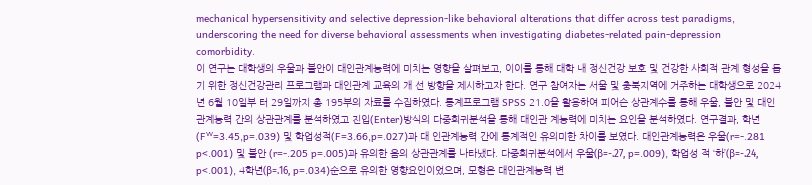mechanical hypersensitivity and selective depression-like behavioral alterations that differ across test paradigms, underscoring the need for diverse behavioral assessments when investigating diabetes-related pain-depression comorbidity.
이 연구는 대학생의 우울과 불안이 대인관계능력에 미치는 영향을 살펴보고, 이이를 통해 대학 내 정신건강 보호 및 건강한 사회적 관계 형성을 돕기 위한 정신건강관리 프로그램과 대인관계 교육의 개 선 방향을 제시하고자 한다. 연구 참여자는 서울 및 충북지역에 거주하는 대학생으로 2024년 6월 10일부 터 29일까지 총 195부의 자료를 수집하였다. 통계프로그램 SPSS 21.0을 활용하여 피어슨 상관계수를 통해 우울, 불안 및 대인관계능력 간의 상관관계를 분석하였고 진입(Enter)방식의 다중회귀분석을 통해 대인관 계능력에 미치는 요인을 분석하였다. 연구결과, 학년(Fᵂ=3.45,p=.039) 및 학업성적(F=3.66,p=.027)과 대 인관계능력 간에 통계적인 유의미한 차이를 보였다. 대인관계능력은 우울(r=-.281 p<.001) 및 불안 (r=-.205 p=.005)과 유의한 음의 상관관계를 나타냈다. 다중회귀분석에서 우울(β=-.27, p=.009), 학업성 적 ‘하’(β=-.24, p<.001), 4학년(β=.16, p=.034)순으로 유의한 영향요인이었으며, 모형은 대인관계능력 변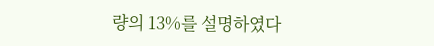량의 13%를 설명하였다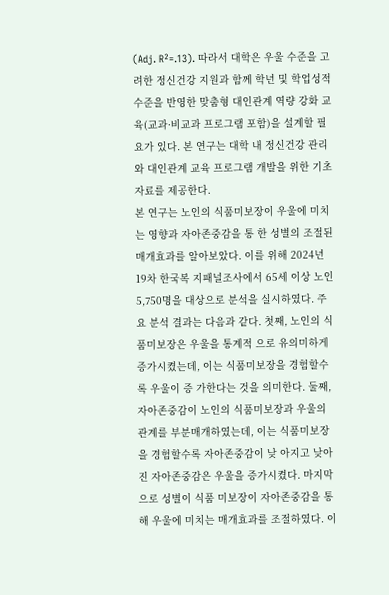(Adj. R²=.13). 따라서 대학은 우울 수준을 고려한 정신건강 지원과 함께 학년 및 학업성적 수준을 반영한 맞춤형 대인관계 역량 강화 교육(교과·비교과 프로그램 포함)을 설계할 필요가 있다. 본 연구는 대학 내 정신건강 관리와 대인관계 교육 프로그램 개발을 위한 기초자료를 제공한다.
본 연구는 노인의 식품미보장이 우울에 미치는 영향과 자아존중감을 통 한 성별의 조절된 매개효과를 알아보았다. 이를 위해 2024년 19차 한국복 지패널조사에서 65세 이상 노인 5,750명을 대상으로 분석을 실시하였다. 주요 분석 결과는 다음과 같다. 첫째, 노인의 식품미보장은 우울을 통계적 으로 유의미하게 증가시켰는데, 이는 식품미보장을 경험할수록 우울이 증 가한다는 것을 의미한다. 둘째, 자아존중감이 노인의 식품미보장과 우울의 관계를 부분매개하였는데, 이는 식품미보장을 경험할수록 자아존중감이 낮 아지고 낮아진 자아존중감은 우울을 증가시켰다. 마지막으로 성별이 식품 미보장이 자아존중감을 통해 우울에 미치는 매개효과를 조절하였다. 이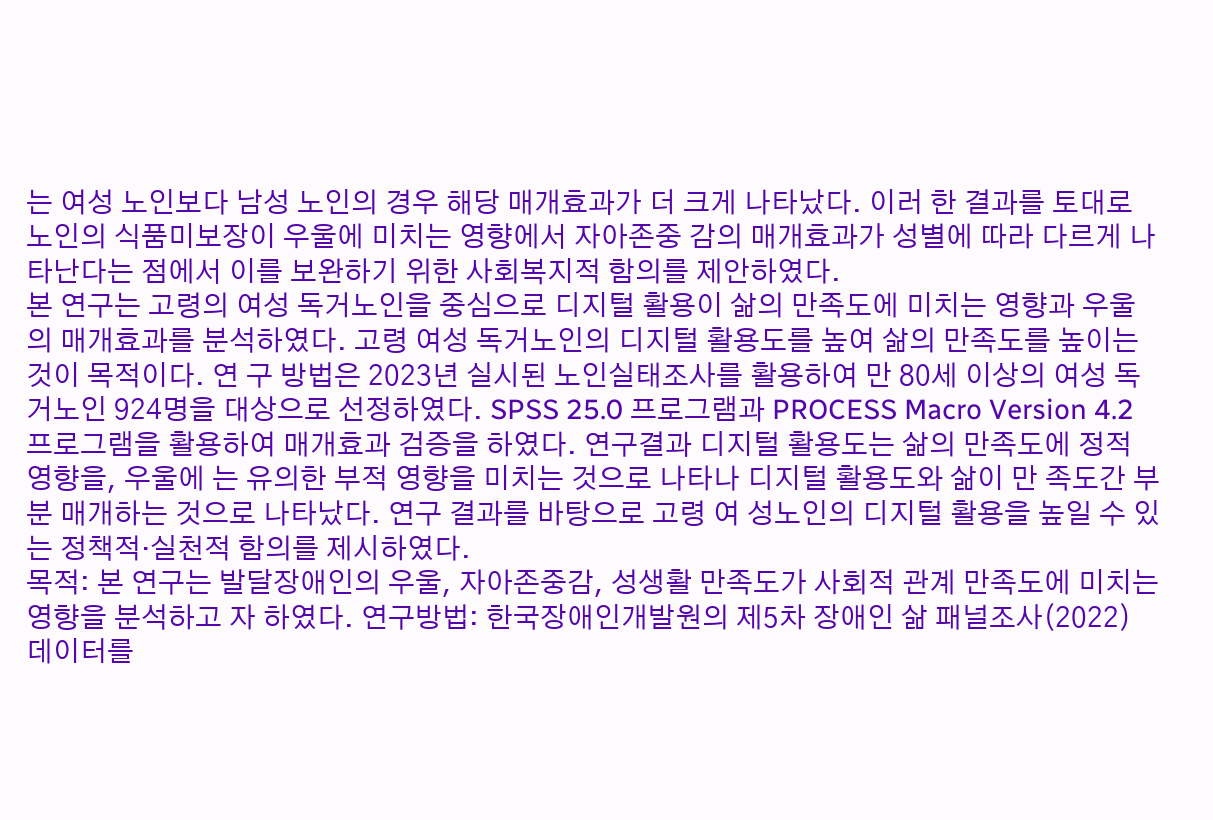는 여성 노인보다 남성 노인의 경우 해당 매개효과가 더 크게 나타났다. 이러 한 결과를 토대로 노인의 식품미보장이 우울에 미치는 영향에서 자아존중 감의 매개효과가 성별에 따라 다르게 나타난다는 점에서 이를 보완하기 위한 사회복지적 함의를 제안하였다.
본 연구는 고령의 여성 독거노인을 중심으로 디지털 활용이 삶의 만족도에 미치는 영향과 우울의 매개효과를 분석하였다. 고령 여성 독거노인의 디지털 활용도를 높여 삶의 만족도를 높이는 것이 목적이다. 연 구 방법은 2023년 실시된 노인실태조사를 활용하여 만 80세 이상의 여성 독거노인 924명을 대상으로 선정하였다. SPSS 25.0 프로그램과 PROCESS Macro Version 4.2 프로그램을 활용하여 매개효과 검증을 하였다. 연구결과 디지털 활용도는 삶의 만족도에 정적 영향을, 우울에 는 유의한 부적 영향을 미치는 것으로 나타나 디지털 활용도와 삶이 만 족도간 부분 매개하는 것으로 나타났다. 연구 결과를 바탕으로 고령 여 성노인의 디지털 활용을 높일 수 있는 정책적·실천적 함의를 제시하였다.
목적: 본 연구는 발달장애인의 우울, 자아존중감, 성생활 만족도가 사회적 관계 만족도에 미치는 영향을 분석하고 자 하였다. 연구방법: 한국장애인개발원의 제5차 장애인 삶 패널조사(2022) 데이터를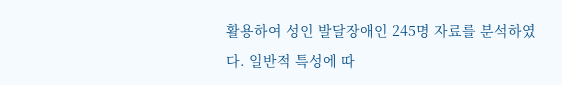활용하여 성인 발달장애인 245명 자료를 분석하였다. 일반적 특성에 따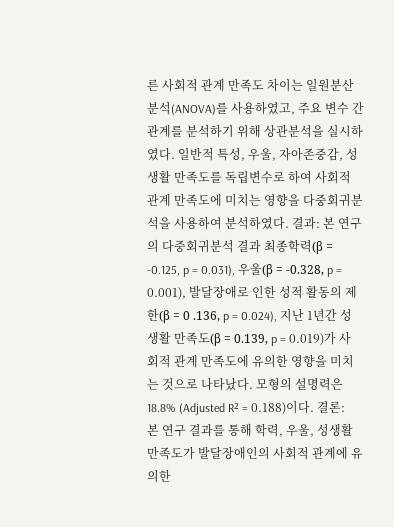른 사회적 관계 만족도 차이는 일원분산분석(ANOVA)를 사용하였고, 주요 변수 간 관계를 분석하기 위해 상관분석을 실시하였다. 일반적 특성, 우울, 자아존중감, 성생활 만족도를 독립변수로 하여 사회적 관계 만족도에 미치는 영향을 다중회귀분석을 사용하여 분석하였다. 결과: 본 연구의 다중회귀분석 결과 최종학력(β = -0.125, p = 0.031), 우울(β = -0.328, p = 0.001), 발달장애로 인한 성적 활동의 제한(β = 0 .136, p = 0.024), 지난 1년간 성생활 만족도(β = 0.139, p = 0.019)가 사회적 관계 만족도에 유의한 영향을 미치는 것으로 나타났다. 모형의 설명력은 18.8% (Adjusted R² = 0.188)이다. 결론: 본 연구 결과를 통해 학력, 우울, 성생활 만족도가 발달장애인의 사회적 관계에 유의한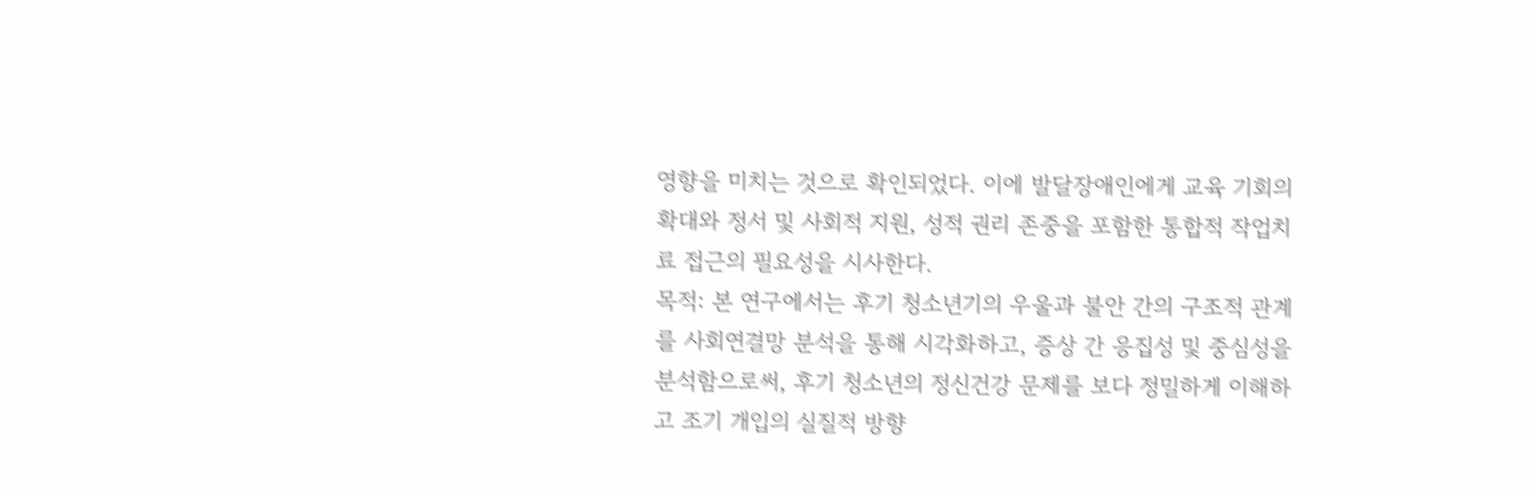영향을 미치는 것으로 확인되었다. 이에 발달장애인에게 교육 기회의 확대와 정서 및 사회적 지원, 성적 권리 존중을 포함한 통합적 작업치료 접근의 필요성을 시사한다.
목적: 본 연구에서는 후기 청소년기의 우울과 불안 간의 구조적 관계를 사회연결망 분석을 통해 시각화하고, 증상 간 응집성 및 중심성을 분석함으로써, 후기 청소년의 정신건강 문제를 보다 정밀하게 이해하고 조기 개입의 실질적 방향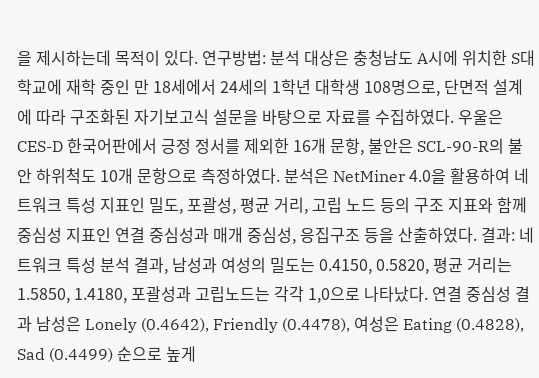을 제시하는데 목적이 있다. 연구방법: 분석 대상은 충청남도 A시에 위치한 S대학교에 재학 중인 만 18세에서 24세의 1학년 대학생 108명으로, 단면적 설계에 따라 구조화된 자기보고식 설문을 바탕으로 자료를 수집하였다. 우울은 CES-D 한국어판에서 긍정 정서를 제외한 16개 문항, 불안은 SCL-90-R의 불안 하위척도 10개 문항으로 측정하였다. 분석은 NetMiner 4.0을 활용하여 네트워크 특성 지표인 밀도, 포괄성, 평균 거리, 고립 노드 등의 구조 지표와 함께 중심성 지표인 연결 중심성과 매개 중심성, 응집구조 등을 산출하였다. 결과: 네트워크 특성 분석 결과, 남성과 여성의 밀도는 0.4150, 0.5820, 평균 거리는 1.5850, 1.4180, 포괄성과 고립노드는 각각 1,0으로 나타났다. 연결 중심성 결과 남성은 Lonely (0.4642), Friendly (0.4478), 여성은 Eating (0.4828), Sad (0.4499) 순으로 높게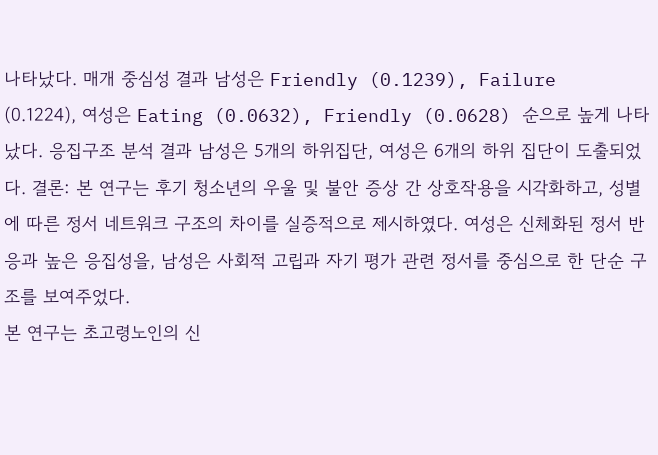나타났다. 매개 중심성 결과 남성은 Friendly (0.1239), Failure (0.1224), 여성은 Eating (0.0632), Friendly (0.0628) 순으로 높게 나타났다. 응집구조 분석 결과 남성은 5개의 하위집단, 여성은 6개의 하위 집단이 도출되었다. 결론: 본 연구는 후기 청소년의 우울 및 불안 증상 간 상호작용을 시각화하고, 성별에 따른 정서 네트워크 구조의 차이를 실증적으로 제시하였다. 여성은 신체화된 정서 반응과 높은 응집성을, 남성은 사회적 고립과 자기 평가 관련 정서를 중심으로 한 단순 구조를 보여주었다.
본 연구는 초고령노인의 신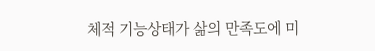체적 기능상태가 삶의 만족도에 미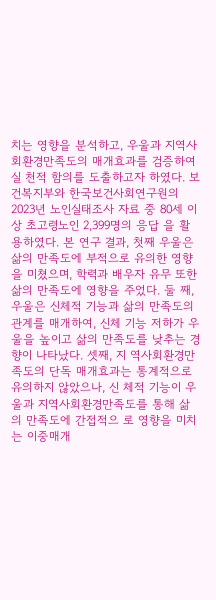치는 영향을 분석하고, 우울과 지역사회환경만족도의 매개효과를 검증하여 실 천적 함의를 도출하고자 하였다. 보건복지부와 한국보건사회연구원의 2023년 노인실태조사 자료 중 80세 이상 초고령노인 2,399명의 응답 을 활용하였다. 본 연구 결과, 첫째 우울은 삶의 만족도에 부적으로 유의한 영향을 미쳤으며, 학력과 배우자 유무 또한 삶의 만족도에 영향을 주었다. 둘 째, 우울은 신체적 기능과 삶의 만족도의 관계를 매개하여, 신체 기능 저하가 우울을 높이고 삶의 만족도를 낮추는 경향이 나타났다. 셋째, 지 역사회환경만족도의 단독 매개효과는 통계적으로 유의하지 않았으나, 신 체적 기능이 우울과 지역사회환경만족도를 통해 삶의 만족도에 간접적으 로 영향을 미치는 이중매개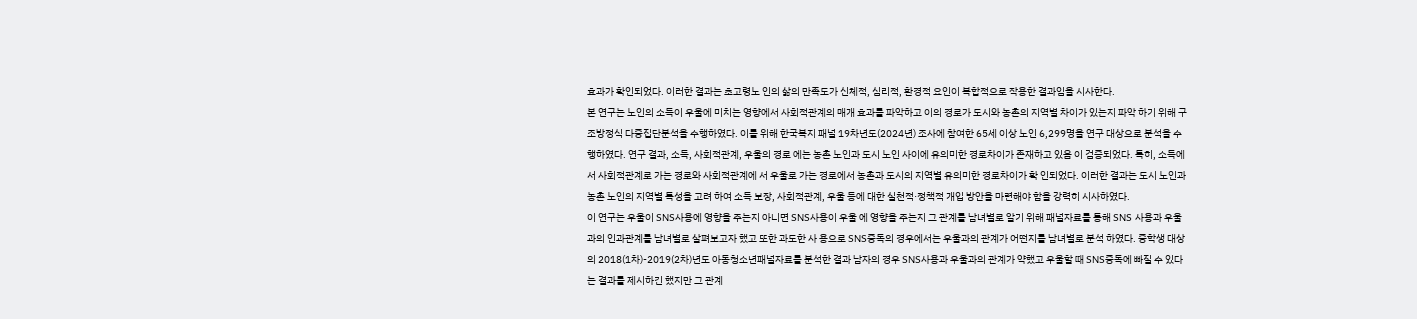효과가 확인되었다. 이러한 결과는 초고령노 인의 삶의 만족도가 신체적, 심리적, 환경적 요인이 복합적으로 작용한 결과임을 시사한다.
본 연구는 노인의 소득이 우울에 미치는 영향에서 사회적관계의 매개 효과를 파악하고 이의 경로가 도시와 농촌의 지역별 차이가 있는지 파악 하기 위해 구조방정식 다중집단분석을 수행하였다. 이를 위해 한국복지 패널 19차년도(2024년) 조사에 참여한 65세 이상 노인 6,299명을 연구 대상으로 분석을 수행하였다. 연구 결과, 소득, 사회적관계, 우울의 경로 에는 농촌 노인과 도시 노인 사이에 유의미한 경로차이가 존재하고 있음 이 검증되었다. 특히, 소득에서 사회적관계로 가는 경로와 사회적관계에 서 우울로 가는 경로에서 농촌과 도시의 지역별 유의미한 경로차이가 확 인되었다. 이러한 결과는 도시 노인과 농촌 노인의 지역별 특성을 고려 하여 소득 보장, 사회적관계, 우울 등에 대한 실천적·정책적 개입 방안을 마련해야 함을 강력히 시사하였다.
이 연구는 우울이 SNS사용에 영향을 주는지 아니면 SNS사용이 우울 에 영향을 주는지 그 관계를 남녀별로 알기 위해 패널자료를 통해 SNS 사용과 우울과의 인과관계를 남녀별로 살펴보고자 했고 또한 과도한 사 용으로 SNS중독의 경우에서는 우울과의 관계가 어떤지를 남녀별로 분석 하였다. 중학생 대상의 2018(1차)-2019(2차)년도 아동청소년패널자료를 분석한 결과 남자의 경우 SNS사용과 우울과의 관계가 약했고 우울할 때 SNS중독에 빠질 수 있다는 결과를 제시하긴 했지만 그 관계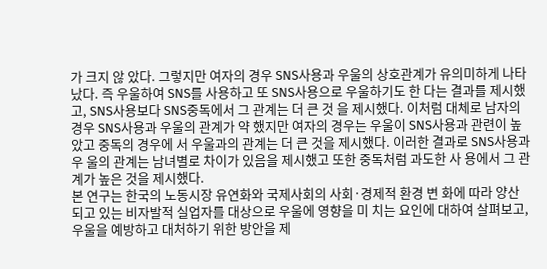가 크지 않 았다. 그렇지만 여자의 경우 SNS사용과 우울의 상호관계가 유의미하게 나타났다. 즉 우울하여 SNS를 사용하고 또 SNS사용으로 우울하기도 한 다는 결과를 제시했고, SNS사용보다 SNS중독에서 그 관계는 더 큰 것 을 제시했다. 이처럼 대체로 남자의 경우 SNS사용과 우울의 관계가 약 했지만 여자의 경우는 우울이 SNS사용과 관련이 높았고 중독의 경우에 서 우울과의 관계는 더 큰 것을 제시했다. 이러한 결과로 SNS사용과 우 울의 관계는 남녀별로 차이가 있음을 제시했고 또한 중독처럼 과도한 사 용에서 그 관계가 높은 것을 제시했다.
본 연구는 한국의 노동시장 유연화와 국제사회의 사회·경제적 환경 변 화에 따라 양산되고 있는 비자발적 실업자를 대상으로 우울에 영향을 미 치는 요인에 대하여 살펴보고, 우울을 예방하고 대처하기 위한 방안을 제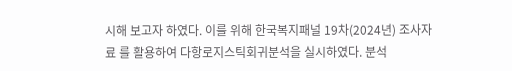시해 보고자 하였다. 이를 위해 한국복지패널 19차(2024년) 조사자료 를 활용하여 다항로지스틱회귀분석을 실시하였다. 분석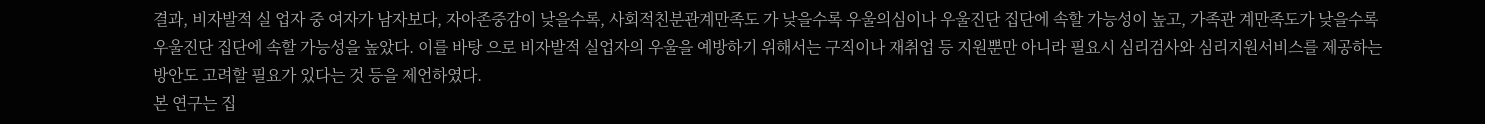결과, 비자발적 실 업자 중 여자가 남자보다, 자아존중감이 낮을수록, 사회적친분관계만족도 가 낮을수록 우울의심이나 우울진단 집단에 속할 가능성이 높고, 가족관 계만족도가 낮을수록 우울진단 집단에 속할 가능성을 높았다. 이를 바탕 으로 비자발적 실업자의 우울을 예방하기 위해서는 구직이나 재취업 등 지원뿐만 아니라 필요시 심리검사와 심리지원서비스를 제공하는 방안도 고려할 필요가 있다는 것 등을 제언하였다.
본 연구는 집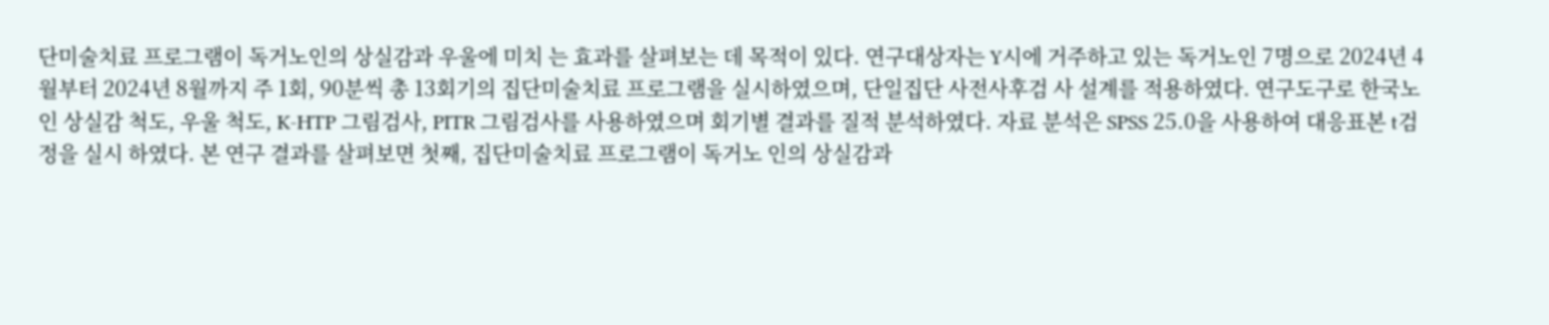단미술치료 프로그램이 독거노인의 상실감과 우울에 미치 는 효과를 살펴보는 데 목적이 있다. 연구대상자는 Y시에 거주하고 있는 독거노인 7명으로 2024년 4월부터 2024년 8월까지 주 1회, 90분씩 총 13회기의 집단미술치료 프로그램을 실시하였으며, 단일집단 사전사후검 사 설계를 적용하였다. 연구도구로 한국노인 상실감 척도, 우울 척도, K-HTP 그림검사, PITR 그림검사를 사용하였으며 회기별 결과를 질적 분석하였다. 자료 분석은 SPSS 25.0을 사용하여 대응표본 t검정을 실시 하였다. 본 연구 결과를 살펴보면 첫째, 집단미술치료 프로그램이 독거노 인의 상실감과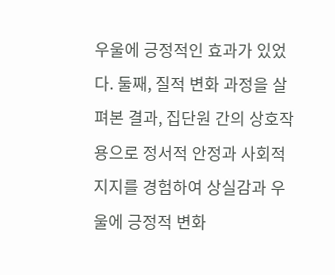우울에 긍정적인 효과가 있었다. 둘째, 질적 변화 과정을 살펴본 결과, 집단원 간의 상호작용으로 정서적 안정과 사회적 지지를 경험하여 상실감과 우울에 긍정적 변화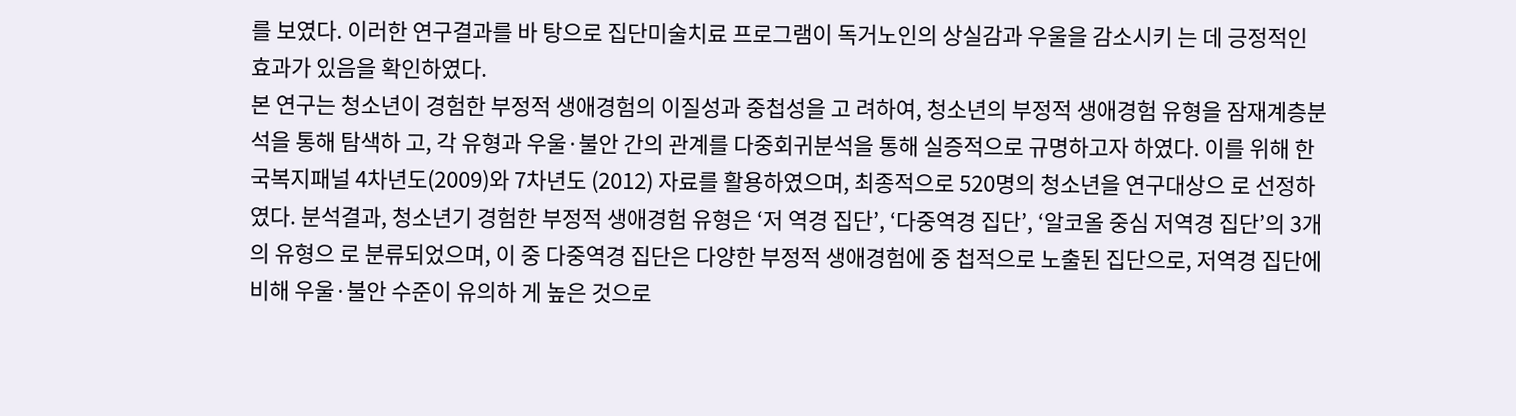를 보였다. 이러한 연구결과를 바 탕으로 집단미술치료 프로그램이 독거노인의 상실감과 우울을 감소시키 는 데 긍정적인 효과가 있음을 확인하였다.
본 연구는 청소년이 경험한 부정적 생애경험의 이질성과 중첩성을 고 려하여, 청소년의 부정적 생애경험 유형을 잠재계층분석을 통해 탐색하 고, 각 유형과 우울·불안 간의 관계를 다중회귀분석을 통해 실증적으로 규명하고자 하였다. 이를 위해 한국복지패널 4차년도(2009)와 7차년도 (2012) 자료를 활용하였으며, 최종적으로 520명의 청소년을 연구대상으 로 선정하였다. 분석결과, 청소년기 경험한 부정적 생애경험 유형은 ‘저 역경 집단’, ‘다중역경 집단’, ‘알코올 중심 저역경 집단’의 3개의 유형으 로 분류되었으며, 이 중 다중역경 집단은 다양한 부정적 생애경험에 중 첩적으로 노출된 집단으로, 저역경 집단에 비해 우울·불안 수준이 유의하 게 높은 것으로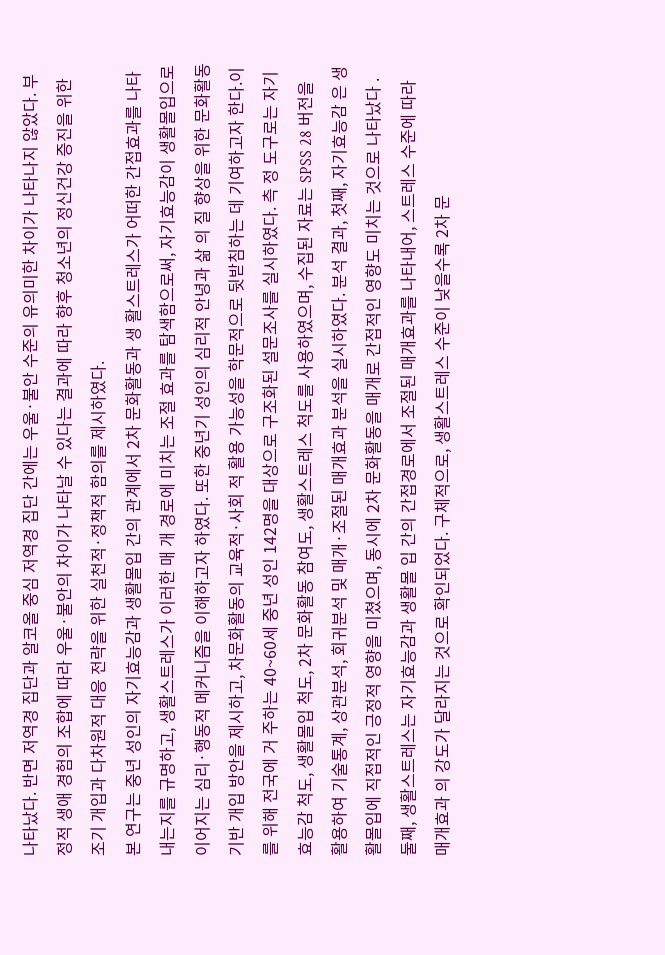나타났다. 반면 저역경 집단과 알코올 중심 저역경 집단 간에는 우울·불안 수준의 유의미한 차이가 나타나지 않았다. 부정적 생애 경험의 조합에 따라 우울·불안의 차이가 나타날 수 있다는 결과에 따라 향후 청소년의 정신건강 증진을 위한 조기 개입과 다차원적 대응 전략을 위한 실천적·정책적 함의를 제시하였다.
본 연구는 중년 성인의 자기효능감과 생활몰입 간의 관계에서 2차 문화활동과 생 활스트레스가 어떠한 간접효과를 나타내는지를 규명하고, 생활스트레스가 이러한 매 개 경로에 미치는 조절 효과를 탐색함으로써, 자기효능감이 생활몰입으로 이어지는 심리·행동적 메커니즘을 이해하고자 하였다. 또한 중년기 성인의 심리적 안녕과 삶 의 질 향상을 위한 문화활동 기반 개입 방안을 제시하고, 차문화활동의 교육적·사회 적 활용 가능성을 학문적으로 뒷받침하는 데 기여하고자 한다.이를 위해 전국에 거 주하는 40~60세 중년 성인 142명을 대상으로 구조화된 설문조사를 실시하였다. 측 정 도구로는 자기효능감 척도, 생활몰입 척도, 2차 문화활동 참여도, 생활스트레스 척도를 사용하였으며, 수집된 자료는 SPSS 28 버전을 활용하여 기술통계, 상관분석, 회귀분석 및 매개·조절된 매개효과 분석을 실시하였다. 분석 결과, 첫째, 자기효능감 은 생활몰입에 직접적인 긍정적 영향을 미쳤으며, 동시에 2차 문화활동을 매개로 간접적인 영향도 미치는 것으로 나타났다 . 둘째, 생활스트레스는 자기효능감과 생활몰 입 간의 간접경로에서 조절된 매개효과를 나타내어, 스트레스 수준에 따라 매개효과 의 강도가 달라지는 것으로 확인되었다. 구체적으로, 생활스트레스 수준이 낮을수록 2차 문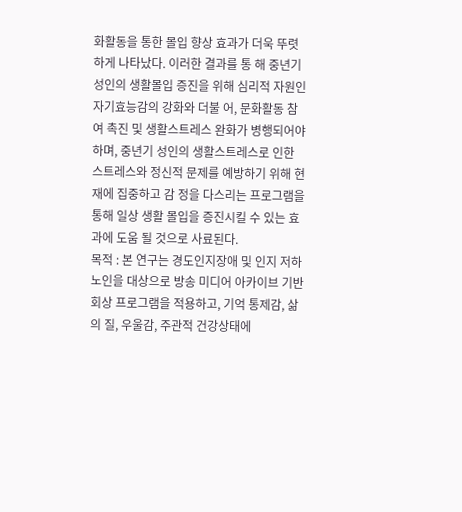화활동을 통한 몰입 향상 효과가 더욱 뚜렷하게 나타났다. 이러한 결과를 통 해 중년기 성인의 생활몰입 증진을 위해 심리적 자원인 자기효능감의 강화와 더불 어, 문화활동 참여 촉진 및 생활스트레스 완화가 병행되어야 하며, 중년기 성인의 생활스트레스로 인한 스트레스와 정신적 문제를 예방하기 위해 현재에 집중하고 감 정을 다스리는 프로그램을 통해 일상 생활 몰입을 증진시킬 수 있는 효과에 도움 될 것으로 사료된다.
목적 : 본 연구는 경도인지장애 및 인지 저하 노인을 대상으로 방송 미디어 아카이브 기반 회상 프로그램을 적용하고, 기억 통제감, 삶의 질, 우울감, 주관적 건강상태에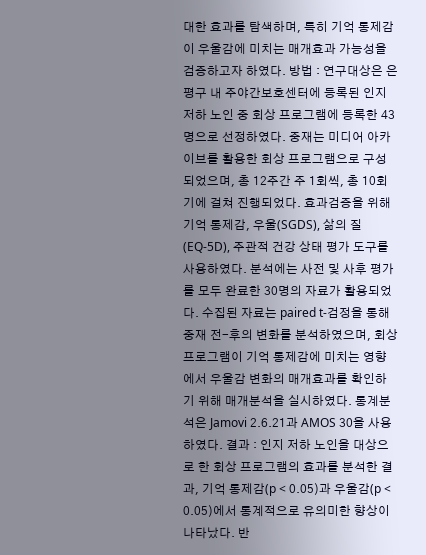대한 효과를 탐색하며, 특히 기억 통제감이 우울감에 미치는 매개효과 가능성을 검증하고자 하였다. 방법 : 연구대상은 은평구 내 주야간보호센터에 등록된 인지 저하 노인 중 회상 프로그램에 등록한 43명으로 선정하였다. 중재는 미디어 아카이브를 활용한 회상 프로그램으로 구성되었으며, 총 12주간 주 1회씩, 총 10회기에 걸쳐 진행되었다. 효과검증을 위해 기억 통제감, 우울(SGDS), 삶의 질(EQ-5D), 주관적 건강 상태 평가 도구를 사용하였다. 분석에는 사전 및 사후 평가를 모두 완료한 30명의 자료가 활용되었다. 수집된 자료는 paired t-검정을 통해 중재 전-후의 변화를 분석하였으며, 회상 프로그램이 기억 통제감에 미치는 영향에서 우울감 변화의 매개효과를 확인하기 위해 매개분석을 실시하였다. 통계분석은 Jamovi 2.6.21과 AMOS 30을 사용하였다. 결과 : 인지 저하 노인을 대상으로 한 회상 프로그램의 효과를 분석한 결과, 기억 통제감(p < 0.05)과 우울감(p < 0.05)에서 통계적으로 유의미한 향상이 나타났다. 반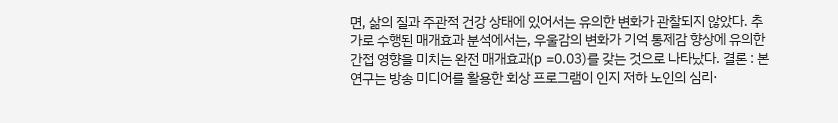면, 삶의 질과 주관적 건강 상태에 있어서는 유의한 변화가 관찰되지 않았다. 추가로 수행된 매개효과 분석에서는, 우울감의 변화가 기억 통제감 향상에 유의한 간접 영향을 미치는 완전 매개효과(p =0.03)를 갖는 것으로 나타났다. 결론 : 본 연구는 방송 미디어를 활용한 회상 프로그램이 인지 저하 노인의 심리⋅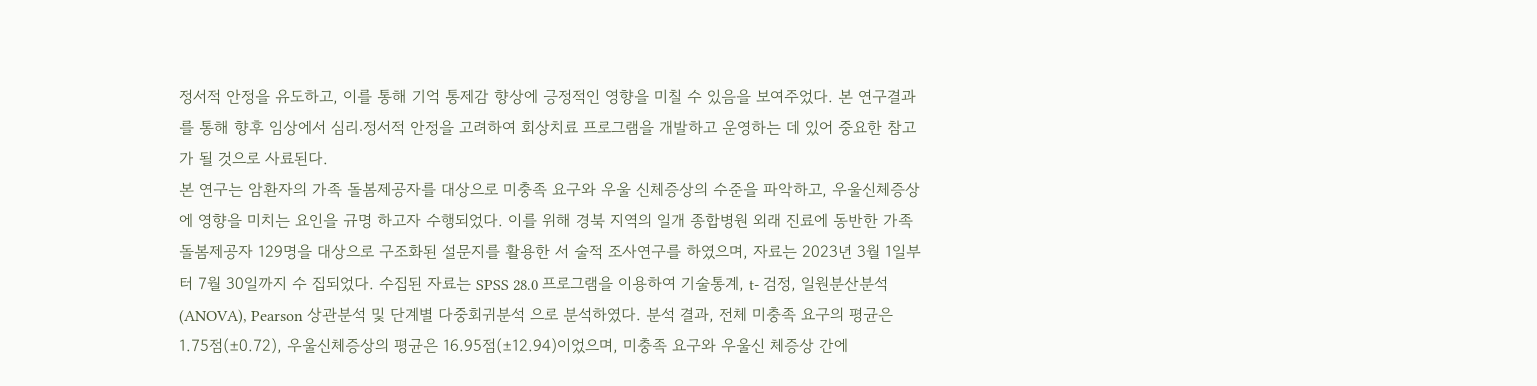정서적 안정을 유도하고, 이를 통해 기억 통제감 향상에 긍정적인 영향을 미칠 수 있음을 보여주었다. 본 연구결과를 통해 향후 임상에서 심리⋅정서적 안정을 고려하여 회상치료 프로그램을 개발하고 운영하는 데 있어 중요한 참고가 될 것으로 사료된다.
본 연구는 암환자의 가족 돌봄제공자를 대상으로 미충족 요구와 우울 신체증상의 수준을 파악하고, 우울신체증상에 영향을 미치는 요인을 규명 하고자 수행되었다. 이를 위해 경북 지역의 일개 종합병원 외래 진료에 동반한 가족 돌봄제공자 129명을 대상으로 구조화된 설문지를 활용한 서 술적 조사연구를 하였으며, 자료는 2023년 3월 1일부터 7월 30일까지 수 집되었다. 수집된 자료는 SPSS 28.0 프로그램을 이용하여 기술통계, t- 검정, 일원분산분석(ANOVA), Pearson 상관분석 및 단계별 다중회귀분석 으로 분석하였다. 분석 결과, 전체 미충족 요구의 평균은 1.75점(±0.72), 우울신체증상의 평균은 16.95점(±12.94)이었으며, 미충족 요구와 우울신 체증상 간에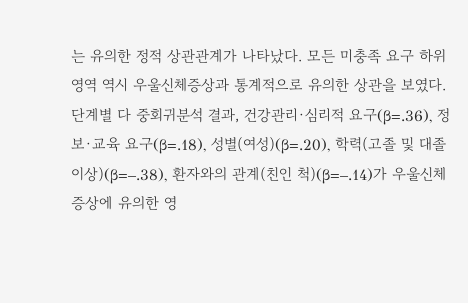는 유의한 정적 상관관계가 나타났다. 모든 미충족 요구 하위 영역 역시 우울신체증상과 통계적으로 유의한 상관을 보였다. 단계별 다 중회귀분석 결과, 건강관리·심리적 요구(β=.36), 정보·교육 요구(β=.18), 성별(여성)(β=.20), 학력(고졸 및 대졸 이상)(β=–.38), 환자와의 관계(친인 척)(β=–.14)가 우울신체증상에 유의한 영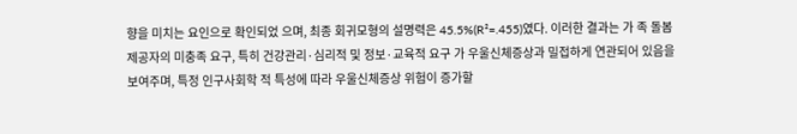향을 미치는 요인으로 확인되었 으며, 최종 회귀모형의 설명력은 45.5%(R²=.455)였다. 이러한 결과는 가 족 돌봄제공자의 미충족 요구, 특히 건강관리·심리적 및 정보·교육적 요구 가 우울신체증상과 밀접하게 연관되어 있음을 보여주며, 특정 인구사회학 적 특성에 따라 우울신체증상 위험이 증가할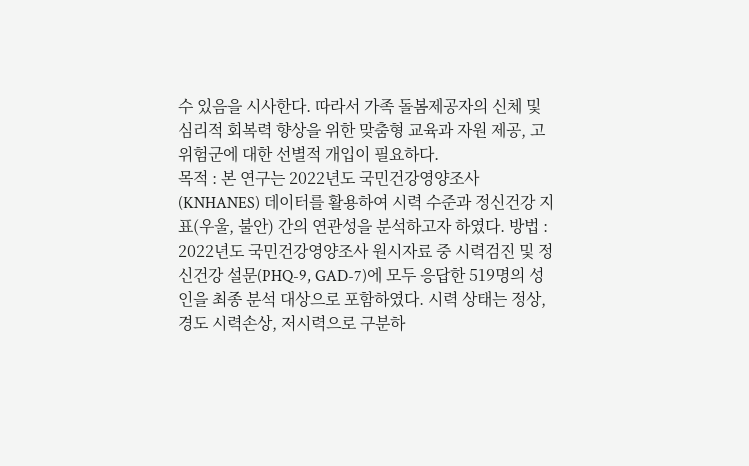수 있음을 시사한다. 따라서 가족 돌봄제공자의 신체 및 심리적 회복력 향상을 위한 맞춤형 교육과 자원 제공, 고위험군에 대한 선별적 개입이 필요하다.
목적 : 본 연구는 2022년도 국민건강영양조사(KNHANES) 데이터를 활용하여 시력 수준과 정신건강 지표(우울, 불안) 간의 연관성을 분석하고자 하였다. 방법 : 2022년도 국민건강영양조사 원시자료 중 시력검진 및 정신건강 설문(PHQ-9, GAD-7)에 모두 응답한 519명의 성인을 최종 분석 대상으로 포함하였다. 시력 상태는 정상, 경도 시력손상, 저시력으로 구분하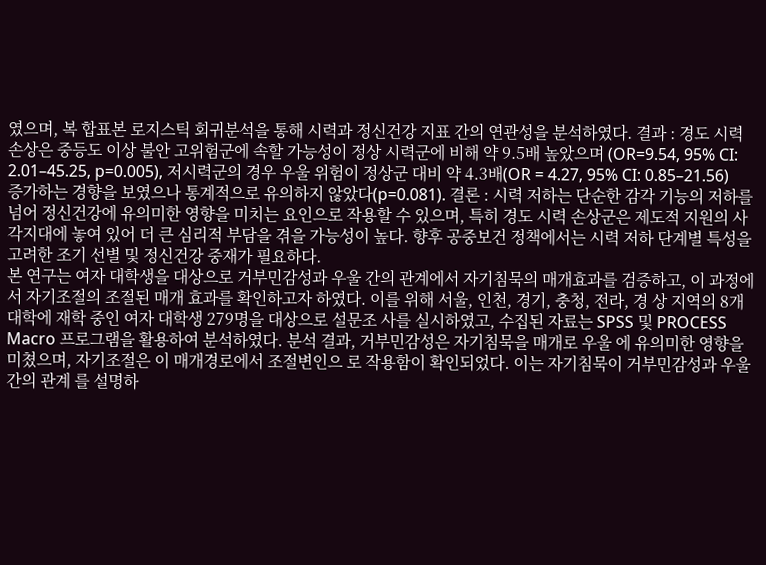였으며, 복 합표본 로지스틱 회귀분석을 통해 시력과 정신건강 지표 간의 연관성을 분석하였다. 결과 : 경도 시력 손상은 중등도 이상 불안 고위험군에 속할 가능성이 정상 시력군에 비해 약 9.5배 높았으며 (OR=9.54, 95% CI: 2.01–45.25, p=0.005), 저시력군의 경우 우울 위험이 정상군 대비 약 4.3배(OR = 4.27, 95% CI: 0.85–21.56) 증가하는 경향을 보였으나 통계적으로 유의하지 않았다(p=0.081). 결론 : 시력 저하는 단순한 감각 기능의 저하를 넘어 정신건강에 유의미한 영향을 미치는 요인으로 작용할 수 있으며, 특히 경도 시력 손상군은 제도적 지원의 사각지대에 놓여 있어 더 큰 심리적 부담을 겪을 가능성이 높다. 향후 공중보건 정책에서는 시력 저하 단계별 특성을 고려한 조기 선별 및 정신건강 중재가 필요하다.
본 연구는 여자 대학생을 대상으로 거부민감성과 우울 간의 관계에서 자기침묵의 매개효과를 검증하고, 이 과정에서 자기조절의 조절된 매개 효과를 확인하고자 하였다. 이를 위해 서울, 인천, 경기, 충청, 전라, 경 상 지역의 8개 대학에 재학 중인 여자 대학생 279명을 대상으로 설문조 사를 실시하였고, 수집된 자료는 SPSS 및 PROCESS Macro 프로그램을 활용하여 분석하였다. 분석 결과, 거부민감성은 자기침묵을 매개로 우울 에 유의미한 영향을 미쳤으며, 자기조절은 이 매개경로에서 조절변인으 로 작용함이 확인되었다. 이는 자기침묵이 거부민감성과 우울 간의 관계 를 설명하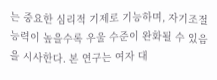는 중요한 심리적 기제로 기능하며, 자기조절 능력이 높을수록 우울 수준이 완화될 수 있음을 시사한다. 본 연구는 여자 대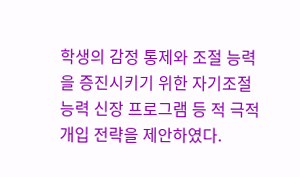학생의 감정 통제와 조절 능력을 증진시키기 위한 자기조절능력 신장 프로그램 등 적 극적 개입 전략을 제안하였다.